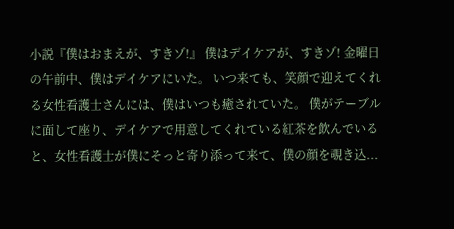小説『僕はおまえが、すきゾ!』 僕はデイケアが、すきゾ! 金曜日の午前中、僕はデイケアにいた。 いつ来ても、笑顔で迎えてくれる女性看護士さんには、僕はいつも癒されていた。 僕がテーブルに面して座り、デイケアで用意してくれている紅茶を飲んでいると、女性看護士が僕にそっと寄り添って来て、僕の顔を覗き込...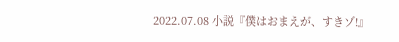2022.07.08 小説『僕はおまえが、すきゾ!』